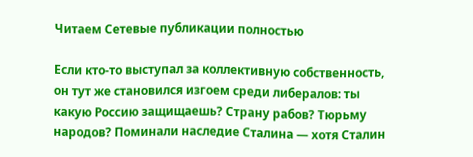Читаем Сетевые публикации полностью

Если кто-то выступал за коллективную собственность, он тут же становился изгоем среди либералов: ты какую Россию защищаешь? Страну рабов? Тюрьму народов? Поминали наследие Сталина — хотя Сталин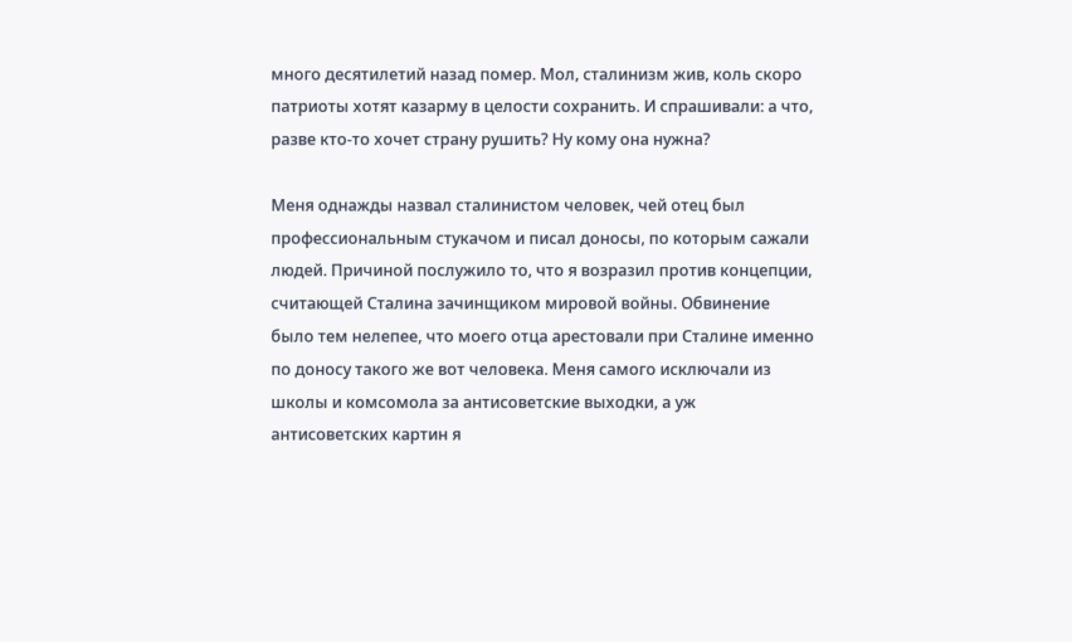много десятилетий назад помер. Мол, сталинизм жив, коль скоро патриоты хотят казарму в целости сохранить. И спрашивали: а что, разве кто-то хочет страну рушить? Ну кому она нужна?

Меня однажды назвал сталинистом человек, чей отец был профессиональным стукачом и писал доносы, по которым сажали людей. Причиной послужило то, что я возразил против концепции, считающей Сталина зачинщиком мировой войны. Обвинение было тем нелепее, что моего отца арестовали при Сталине именно по доносу такого же вот человека. Меня самого исключали из школы и комсомола за антисоветские выходки, а уж антисоветских картин я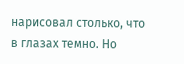нарисовал столько, что в глазах темно. Но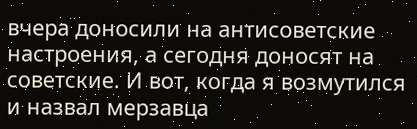вчера доносили на антисоветские настроения, а сегодня доносят на советские. И вот, когда я возмутился и назвал мерзавца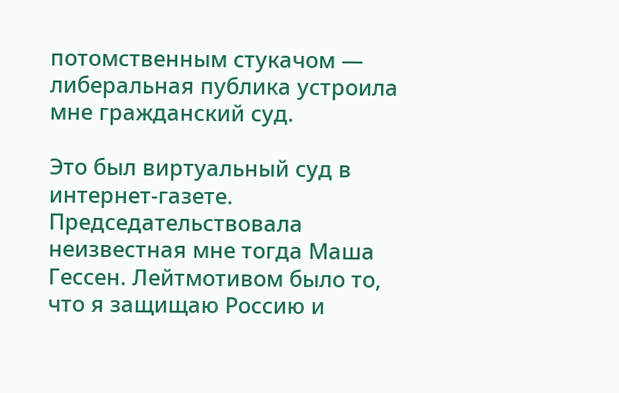потомственным стукачом — либеральная публика устроила мне гражданский суд.

Это был виртуальный суд в интернет-газете. Председательствовала неизвестная мне тогда Маша Гессен. Лейтмотивом было то, что я защищаю Россию и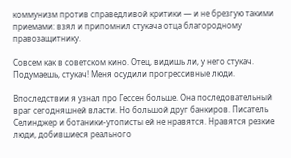коммунизм против справедливой критики — и не брезгую такими приемами: взял и припомнил стукача отца благородному правозащитнику.

Совсем как в советском кино. Отец, видишь ли, у него стукач. Подумаешь, стукач! Меня осудили прогрессивные люди.

Впоследствии я узнал про Гессен больше. Она последовательный враг сегодняшней власти. Но большой друг банкиров. Писатель Селинджер и ботаники-утописты ей не нравятся. Нравятся резкие люди, добившиеся реального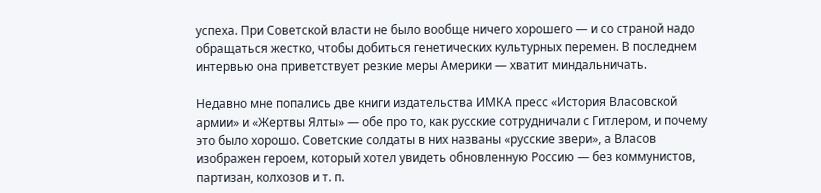успеха. При Советской власти не было вообще ничего хорошего — и со страной надо обращаться жестко, чтобы добиться генетических культурных перемен. В последнем интервью она приветствует резкие меры Америки — хватит миндальничать.

Недавно мне попались две книги издательства ИМКА пресс «История Власовской армии» и «Жертвы Ялты» — обе про то, как русские сотрудничали с Гитлером, и почему это было хорошо. Советские солдаты в них названы «русские звери», а Власов изображен героем, который хотел увидеть обновленную Россию — без коммунистов, партизан, колхозов и т. п.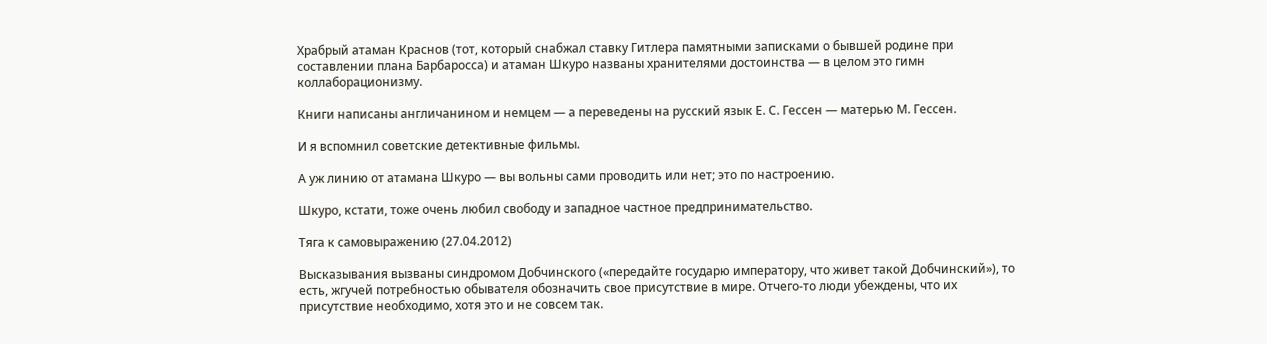Храбрый атаман Краснов (тот, который снабжал ставку Гитлера памятными записками о бывшей родине при составлении плана Барбаросса) и атаман Шкуро названы хранителями достоинства — в целом это гимн коллаборационизму.

Книги написаны англичанином и немцем — а переведены на русский язык Е. С. Гессен — матерью М. Гессен.

И я вспомнил советские детективные фильмы.

А уж линию от атамана Шкуро — вы вольны сами проводить или нет; это по настроению.

Шкуро, кстати, тоже очень любил свободу и западное частное предпринимательство.

Тяга к самовыражению (27.04.2012)

Высказывания вызваны синдромом Добчинского («передайте государю императору, что живет такой Добчинский»), то есть, жгучей потребностью обывателя обозначить свое присутствие в мире. Отчего-то люди убеждены, что их присутствие необходимо, хотя это и не совсем так.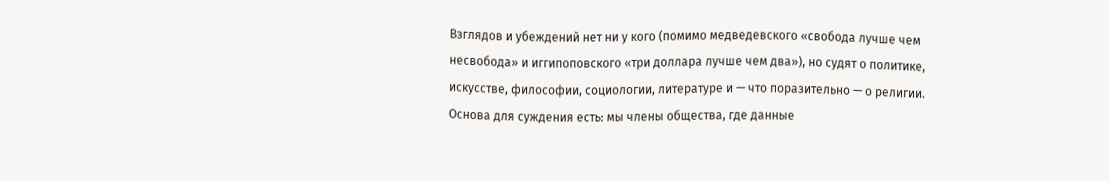Взглядов и убеждений нет ни у кого (помимо медведевского «свобода лучше чем несвобода» и иггипоповского «три доллара лучше чем два»), но судят о политике, искусстве, философии, социологии, литературе и — что поразительно — о религии. Основа для суждения есть: мы члены общества, где данные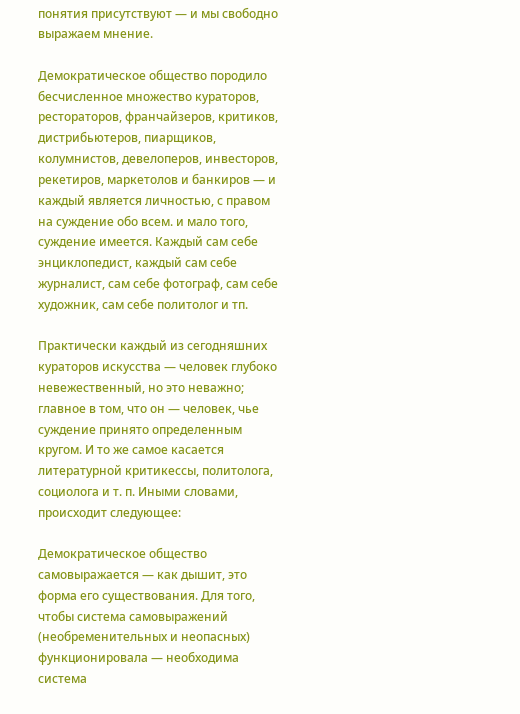понятия присутствуют — и мы свободно выражаем мнение.

Демократическое общество породило бесчисленное множество кураторов, рестораторов, франчайзеров, критиков, дистрибьютеров, пиарщиков, колумнистов, девелоперов, инвесторов, рекетиров, маркетолов и банкиров — и каждый является личностью, с правом на суждение обо всем. и мало того, суждение имеется. Каждый сам себе энциклопедист, каждый сам себе журналист, сам себе фотограф, сам себе художник, сам себе политолог и тп.

Практически каждый из сегодняшних кураторов искусства — человек глубоко невежественный, но это неважно; главное в том, что он — человек, чье суждение принято определенным кругом. И то же самое касается литературной критикессы, политолога, социолога и т. п. Иными словами, происходит следующее:

Демократическое общество самовыражается — как дышит, это форма его существования. Для того, чтобы система самовыражений (необременительных и неопасных) функционировала — необходима система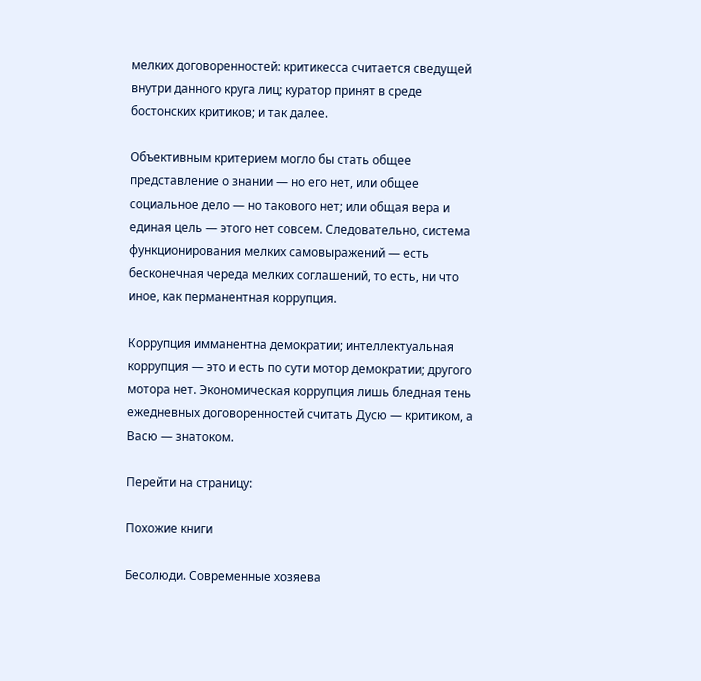мелких договоренностей: критикесса считается сведущей внутри данного круга лиц; куратор принят в среде бостонских критиков; и так далее.

Объективным критерием могло бы стать общее представление о знании — но его нет, или общее социальное дело — но такового нет; или общая вера и единая цель — этого нет совсем. Следовательно, система функционирования мелких самовыражений — есть бесконечная череда мелких соглашений, то есть, ни что иное, как перманентная коррупция.

Коррупция имманентна демократии; интеллектуальная коррупция — это и есть по сути мотор демократии; другого мотора нет. Экономическая коррупция лишь бледная тень ежедневных договоренностей считать Дусю — критиком, а Васю — знатоком.

Перейти на страницу:

Похожие книги

Бесолюди. Современные хозяева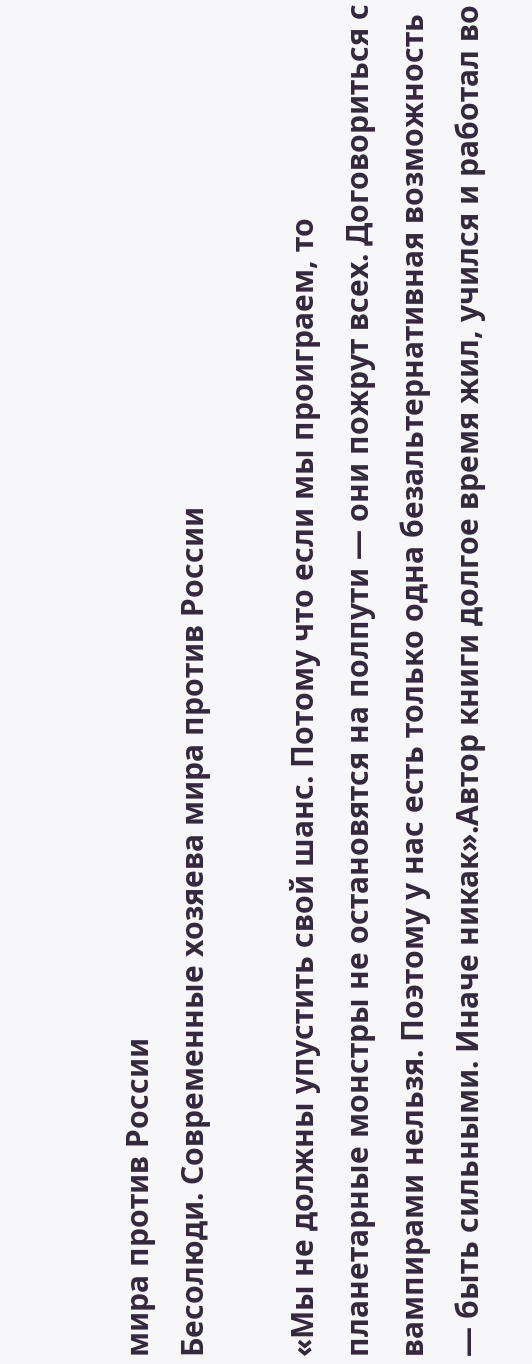мира против России
Бесолюди. Современные хозяева мира против России

«Мы не должны упустить свой шанс. Потому что если мы проиграем, то планетарные монстры не остановятся на полпути — они пожрут всех. Договориться с вампирами нельзя. Поэтому у нас есть только одна безальтернативная возможность — быть сильными. Иначе никак».Автор книги долгое время жил, учился и работал во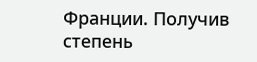Франции. Получив степень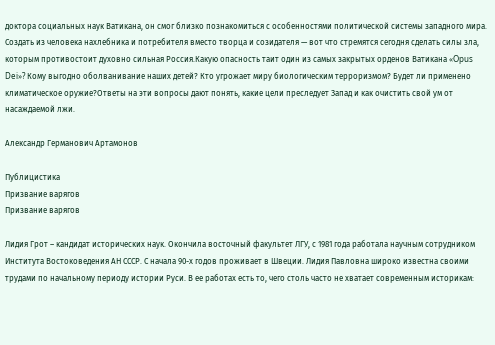доктора социальных наук Ватикана, он смог близко познакомиться с особенностями политической системы западного мира. Создать из человека нахлебника и потребителя вместо творца и созидателя — вот что стремятся сегодня сделать силы зла, которым противостоит духовно сильная Россия.Какую опасность таит один из самых закрытых орденов Ватикана «Opus Dei»? Кому выгодно оболванивание наших детей? Кто угрожает миру биологическим терроризмом? Будет ли применено климатическое оружие?Ответы на эти вопросы дают понять, какие цели преследует Запад и как очистить свой ум от насаждаемой лжи.

Александр Германович Артамонов

Публицистика
Призвание варягов
Призвание варягов

Лидия Грот – кандидат исторических наук. Окончила восточный факультет ЛГУ, с 1981 года работала научным сотрудником Института Востоковедения АН СССР. С начала 90-х годов проживает в Швеции. Лидия Павловна широко известна своими трудами по начальному периоду истории Руси. В ее работах есть то, чего столь часто не хватает современным историкам: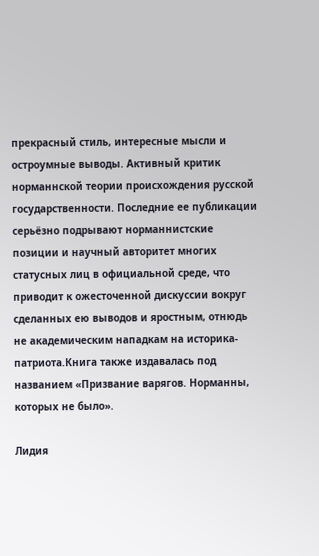прекрасный стиль, интересные мысли и остроумные выводы. Активный критик норманнской теории происхождения русской государственности. Последние ее публикации серьёзно подрывают норманнистские позиции и научный авторитет многих статусных лиц в официальной среде, что приводит к ожесточенной дискуссии вокруг сделанных ею выводов и яростным, отнюдь не академическим нападкам на историка-патриота.Книга также издавалась под названием «Призвание варягов. Норманны, которых не было».

Лидия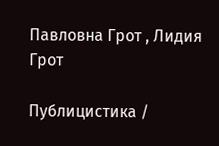Павловна Грот , Лидия Грот

Публицистика /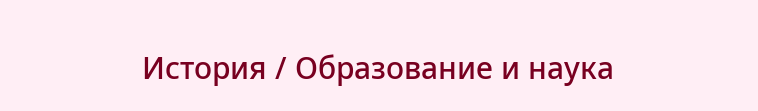История / Образование и наука